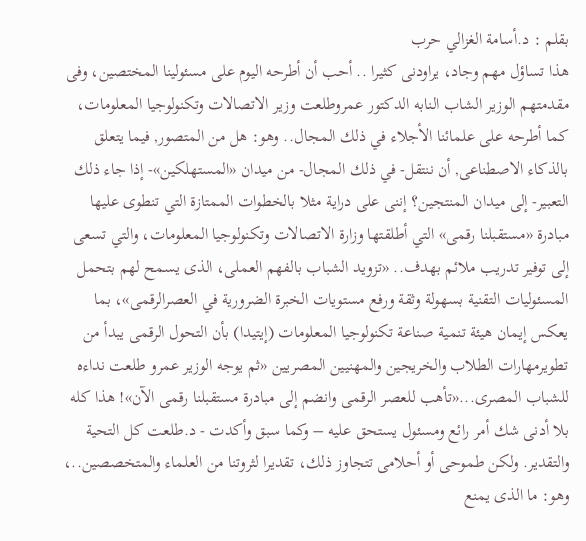بقلم : د.أسامة الغزالي حرب
هذا تساؤل مهم وجاد، يراودنى كثيرا .. أحب أن أطرحه اليوم على مسئولينا المختصين، وفى مقدمتهم الوزير الشاب النابه الدكتور عمروطلعت وزير الاتصالات وتكنولوجيا المعلومات، كما أطرحه على علمائنا الأجلاء في ذلك المجال.. وهو: هل من المتصور, فيما يتعلق بالذكاء الاصطناعى, أن ننتقل- في ذلك المجال- من ميدان «المستهلكين»- إذا جاء ذلك التعبير- إلى ميدان المنتجين؟ إننى على دراية مثلا بالخطوات الممتازة التي تنطوى عليها مبادرة «مستقبلنا رقمى» التي أطلقتها وزارة الاتصالات وتكنولوجيا المعلومات، والتي تسعى إلى توفير تدريب ملائم بهدف.. «تزويد الشباب بالفهم العملى، الذى يسمح لهم بتحمل المسئوليات التقنية بسهولة وثقة ورفع مستويات الخبرة الضرورية في العصرالرقمى»، بما يعكس إيمان هيئة تنمية صناعة تكنولوجيا المعلومات (إيتيدا) بأن التحول الرقمى يبدأ من تطويرمهارات الطلاب والخريجين والمهنيين المصريين «ثم يوجه الوزير عمرو طلعت نداءه للشباب المصرى...«تأهب للعصر الرقمى وانضم إلى مبادرة مستقبلنا رقمى الآن»! هذا كله بلا أدنى شك أمر رائع ومسئول يستحق عليه – وكما سبق وأكدت - د.طلعت كل التحية والتقدير. ولكن طموحى أو أحلامى تتجاوز ذلك، تقديرا لثروتنا من العلماء والمتخصصين..، وهو: ما الذى يمنع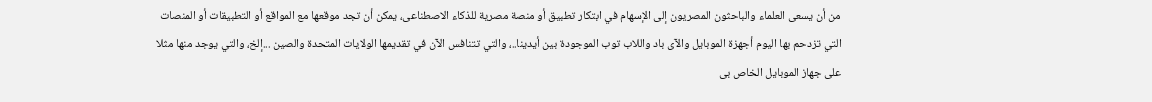من أن يسعى العلماء والباحثون المصريون إلى الإسهام في ابتكار تطبيق أو منصة مصرية للذكاء الاصطناعى، يمكن أن تجد موقعها مع المواقع أو التطبيقات أو المنصات التي تزدحم بها اليوم أجهزة الموبايل والآى باد واللاب توب الموجودة بين أيدينا..، والتي تتنافس الآن في تقديمها الولايات المتحدة والصين ...إلخ، والتي يوجد منها مثلا على جهاز الموبايل الخاص بى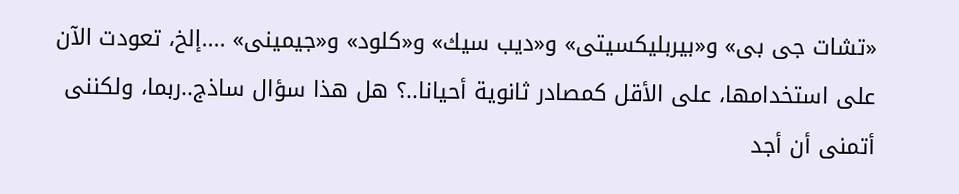«تشات جى بى» و«بيربليكسيتى» و«ديب سيك» و«كلود» و«جيمينى» ....إلخ، تعودت الآن على استخدامها، على الأقل كمصادر ثانوية أحيانا..؟ هل هذا سؤال ساذج..ربما، ولكننى أتمنى أن أجد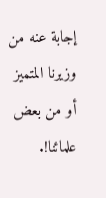إجابة عنه من وزيرنا المتميز أو من بعض علمائنا!.